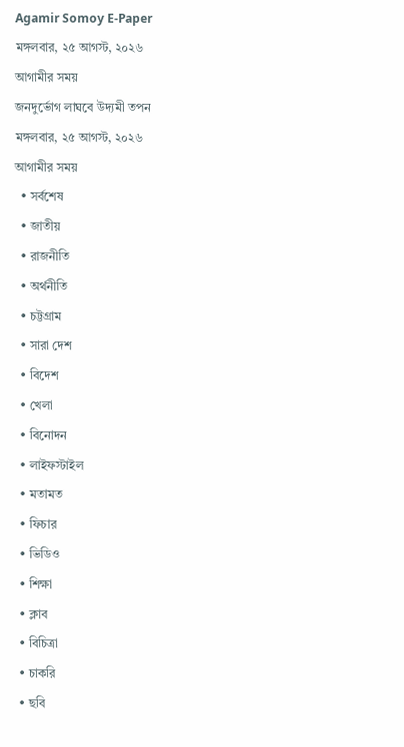Agamir Somoy E-Paper
মঙ্গলবার, ২৫ আগস্ট, ২০২৬
আগামীর সময়
জনদুর্ভোগ লাঘবে উদ্যমী তপন
মঙ্গলবার, ২৫ আগস্ট, ২০২৬
আগামীর সময়
  • সর্বশেষ
  • জাতীয়
  • রাজনীতি
  • অর্থনীতি
  • চট্টগ্রাম
  • সারা দেশ
  • বিদেশ
  • খেলা
  • বিনোদন
  • লাইফস্টাইল
  • মতামত
  • ফিচার
  • ভিডিও
  • শিক্ষা
  • ক্লাব
  • বিচিত্রা
  • চাকরি
  • ছবি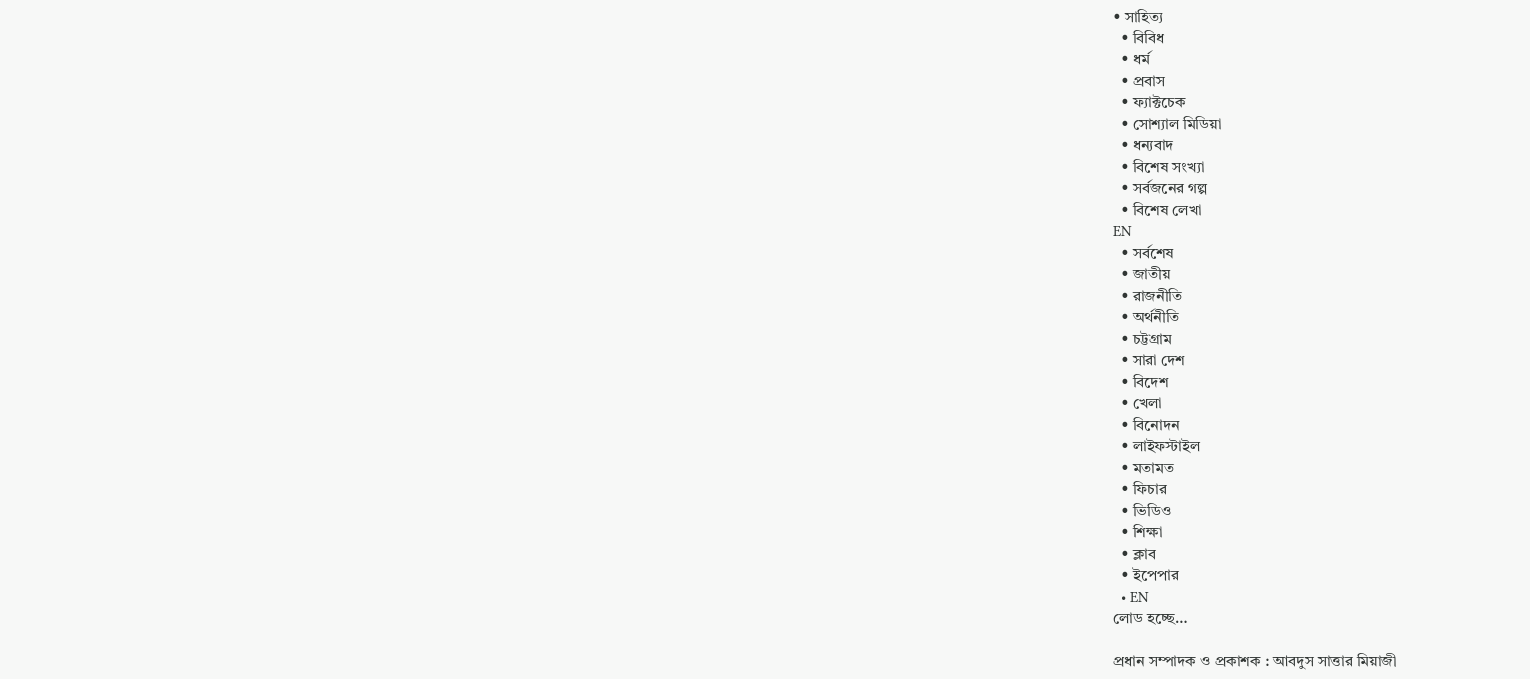• সাহিত্য
  • বিবিধ
  • ধর্ম
  • প্রবাস
  • ফ্যাক্টচেক
  • সোশ্যাল মিডিয়া
  • ধন্যবাদ
  • বিশেষ সংখ্যা
  • সর্বজনের গল্প
  • বিশেষ লেখা
EN
  • সর্বশেষ
  • জাতীয়
  • রাজনীতি
  • অর্থনীতি
  • চট্টগ্রাম
  • সারা দেশ
  • বিদেশ
  • খেলা
  • বিনোদন
  • লাইফস্টাইল
  • মতামত
  • ফিচার
  • ভিডিও
  • শিক্ষা
  • ক্লাব
  • ইপেপার
  • EN
লোড হচ্ছে…

প্রধান সম্পাদক ও প্রকাশক : আবদুস সাত্তার মিয়াজী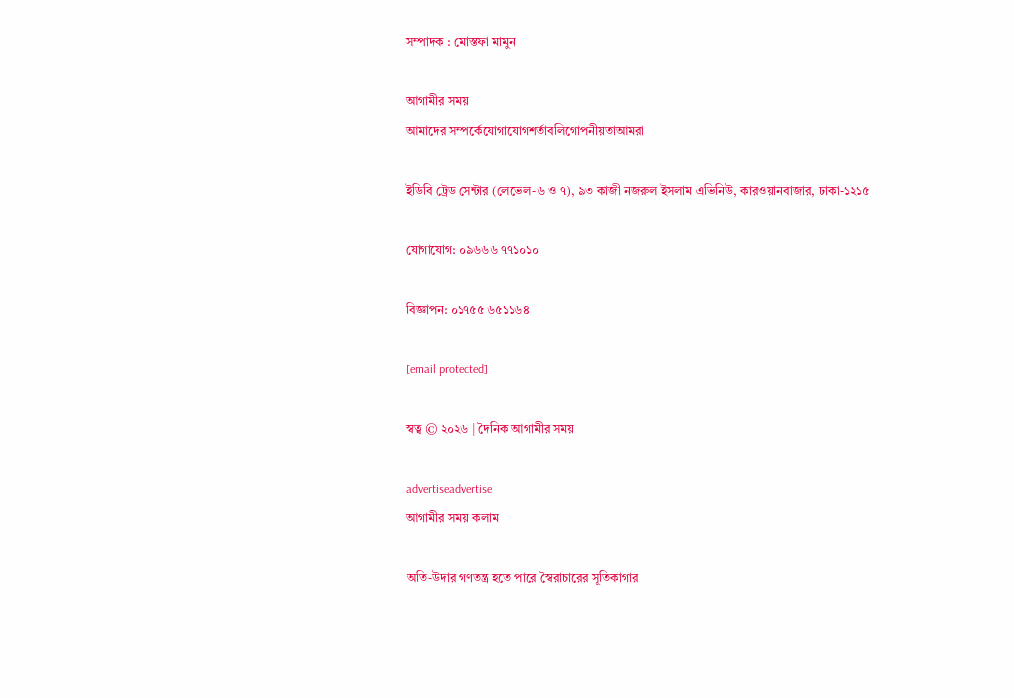সম্পাদক : মোস্তফা মামুন

আগামীর সময়
আমাদের সম্পর্কেযোগাযোগশর্তাবলিগোপনীয়তাআমরা

ইডিবি ট্রেড সেন্টার (লেভেল-৬ ও ৭), ৯৩ কাজী নজরুল ইসলাম এভিনিউ, কারওয়ানবাজার, ঢাকা-১২১৫

যোগাযোগ: ০৯৬৬৬ ৭৭১০১০

বিজ্ঞাপন: ০১৭৫৫ ৬৫১১৬৪

[email protected]

স্বত্ব © ২০২৬ | দৈনিক আগামীর সময়

advertiseadvertise
আগামীর সময় কলাম

অতি-উদার গণতন্ত্র হতে পারে স্বৈরাচারের সূতিকাগার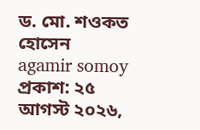ড. মো. শওকত হোসেন
agamir somoy
প্রকাশ: ২৫ আগস্ট ২০২৬,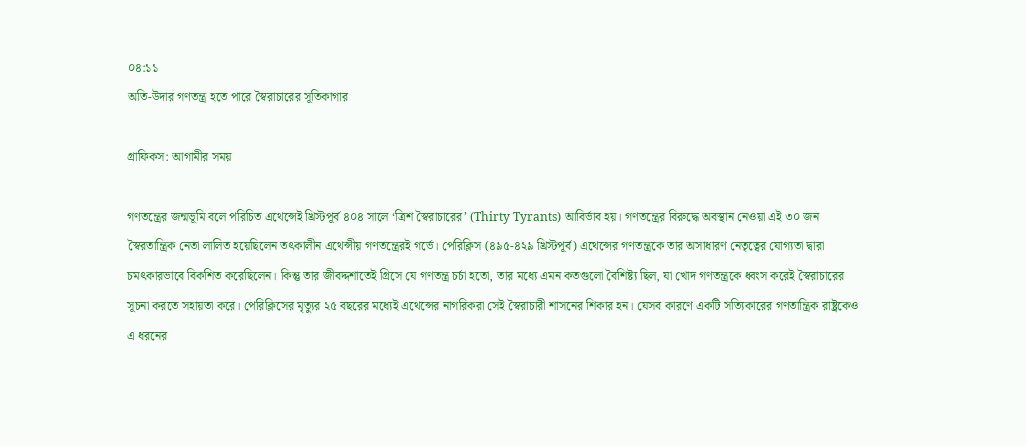০৪:১১
অতি-উদার গণতন্ত্র হতে পারে স্বৈরাচারের সূতিকাগার

গ্রাফিকস: আগামীর সময়

গণতন্ত্রের জন্মভূমি বলে পরিচিত এথেন্সেই খ্রিস্টপূর্ব ৪০৪ সালে ‘ত্রিশ স্বৈরাচারের’ (Thirty Tyrants) আবির্ভাব হয়। গণতন্ত্রের বিরুদ্ধে অবস্থান নেওয়া এই ৩০ জন স্বৈরতান্ত্রিক নেতা লালিত হয়েছিলেন তৎকালীন এথেন্সীয় গণতন্ত্রেরই গর্ভে। পেরিক্লিস (৪৯৫-৪২৯ খ্রিস্টপূর্ব) এথেন্সের গণতন্ত্রকে তার অসাধারণ নেতৃত্বের যোগ্যতা দ্বারা চমৎকারভাবে বিকশিত করেছিলেন। কিন্তু তার জীবদ্দশাতেই গ্রিসে যে গণতন্ত্র চর্চা হতো, তার মধ্যে এমন কতগুলো বৈশিষ্ট্য ছিল, যা খোদ গণতন্ত্রকে ধ্বংস করেই স্বৈরাচারের সূচনা করতে সহায়তা করে। পেরিক্লিসের মৃত্যুর ২৫ বছরের মধ্যেই এথেন্সের নাগরিকরা সেই স্বৈরাচারী শাসনের শিকার হন। যেসব কারণে একটি সত্যিকারের গণতান্ত্রিক রাষ্ট্রকেও এ ধরনের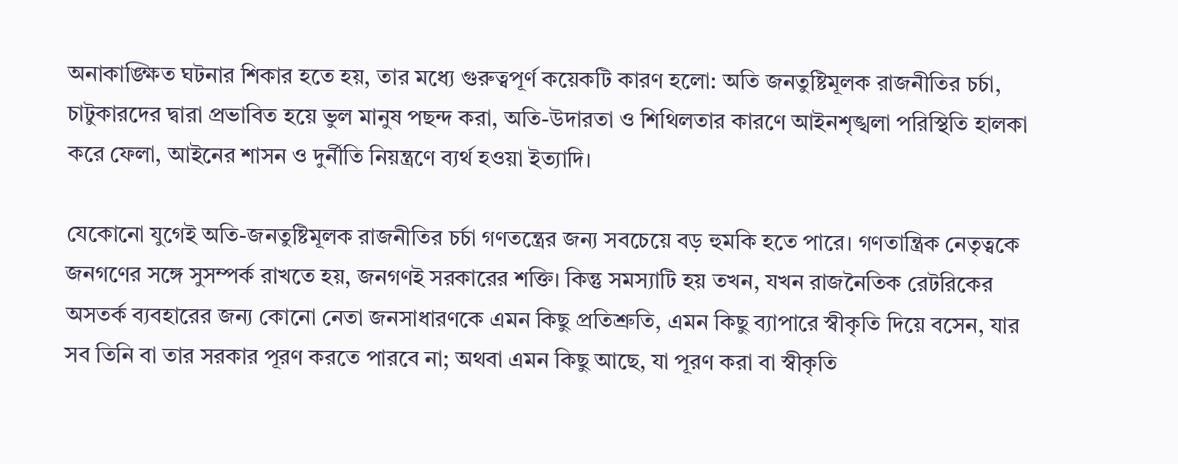অনাকাঙ্ক্ষিত ঘটনার শিকার হতে হয়, তার মধ্যে গুরুত্বপূর্ণ কয়েকটি কারণ হলো: অতি জনতুষ্টিমূলক রাজনীতির চর্চা, চাটুকারদের দ্বারা প্রভাবিত হয়ে ভুল মানুষ পছন্দ করা, অতি-উদারতা ও শিথিলতার কারণে আইনশৃঙ্খলা পরিস্থিতি হালকা করে ফেলা, আইনের শাসন ও দুর্নীতি নিয়ন্ত্রণে ব্যর্থ হওয়া ইত্যাদি।

যেকোনো যুগেই অতি-জনতুষ্টিমূলক রাজনীতির চর্চা গণতন্ত্রের জন্য সবচেয়ে বড় হুমকি হতে পারে। গণতান্ত্রিক নেতৃত্বকে জনগণের সঙ্গে সুসম্পর্ক রাখতে হয়, জনগণই সরকারের শক্তি। কিন্তু সমস্যাটি হয় তখন, যখন রাজনৈতিক রেটরিকের অসতর্ক ব্যবহারের জন্য কোনো নেতা জনসাধারণকে এমন কিছু প্রতিশ্রুতি, এমন কিছু ব্যাপারে স্বীকৃতি দিয়ে বসেন, যার সব তিনি বা তার সরকার পূরণ করতে পারবে না; অথবা এমন কিছু আছে, যা পূরণ করা বা স্বীকৃতি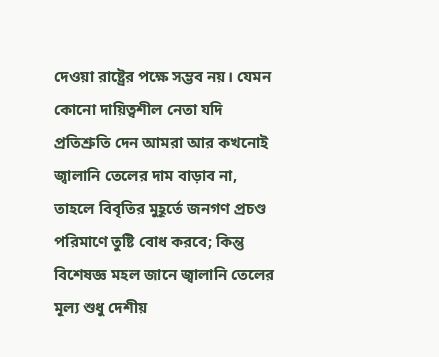দেওয়া রাষ্ট্রের পক্ষে সম্ভব নয়। যেমন কোনো দায়িত্বশীল নেতা যদি প্রতিশ্রুতি দেন আমরা আর কখনোই জ্বালানি তেলের দাম বাড়াব না, তাহলে বিবৃতির মুহূর্তে জনগণ প্রচণ্ড পরিমাণে তুষ্টি বোধ করবে; কিন্তু বিশেষজ্ঞ মহল জানে জ্বালানি তেলের মূল্য শুধু দেশীয়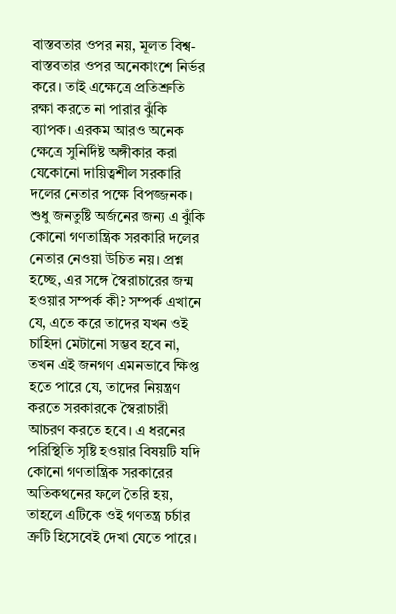বাস্তবতার ওপর নয়, মূলত বিশ্ব-বাস্তবতার ওপর অনেকাংশে নির্ভর করে। তাই এক্ষেত্রে প্রতিশ্রুতি রক্ষা করতে না পারার ঝুঁকি ব্যাপক। এরকম আরও অনেক ক্ষেত্রে সুনির্দিষ্ট অঙ্গীকার করা যেকোনো দায়িত্বশীল সরকারি দলের নেতার পক্ষে বিপজ্জনক। শুধু জনতুষ্টি অর্জনের জন্য এ ঝুঁকি কোনো গণতান্ত্রিক সরকারি দলের নেতার নেওয়া উচিত নয়। প্রশ্ন হচ্ছে, এর সঙ্গে স্বৈরাচারের জন্ম হওয়ার সম্পর্ক কী? সম্পর্ক এখানে যে, এতে করে তাদের যখন ওই চাহিদা মেটানো সম্ভব হবে না, তখন এই জনগণ এমনভাবে ক্ষিপ্ত হতে পারে যে, তাদের নিয়ন্ত্রণ করতে সরকারকে স্বৈরাচারী আচরণ করতে হবে। এ ধরনের পরিস্থিতি সৃষ্টি হওয়ার বিষয়টি যদি কোনো গণতান্ত্রিক সরকারের অতিকথনের ফলে তৈরি হয়, তাহলে এটিকে ওই গণতন্ত্র চর্চার ত্রুটি হিসেবেই দেখা যেতে পারে।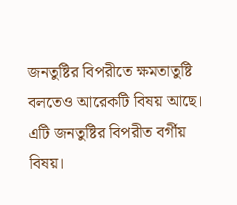জনতুষ্টির বিপরীতে ক্ষমতাতুষ্টি বলতেও আরেকটি বিষয় আছে। এটি জনতুষ্টির বিপরীত বর্গীয় বিষয়।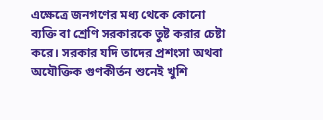এক্ষেত্রে জনগণের মধ্য থেকে কোনো ব্যক্তি বা শ্রেণি সরকারকে তুষ্ট করার চেষ্টা করে। সরকার যদি তাদের প্রশংসা অথবা অযৌক্তিক গুণকীর্তন শুনেই খুশি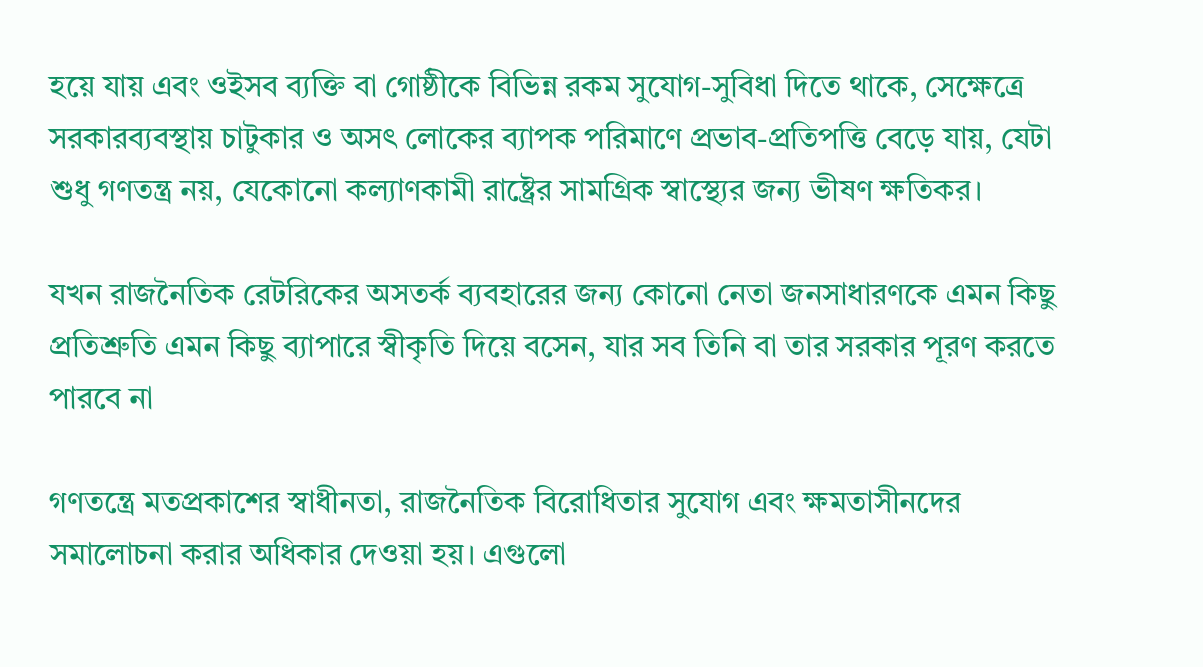হয়ে যায় এবং ওইসব ব্যক্তি বা গোষ্ঠীকে বিভিন্ন রকম সুযোগ-সুবিধা দিতে থাকে, সেক্ষেত্রে সরকারব্যবস্থায় চাটুকার ও অসৎ লোকের ব্যাপক পরিমাণে প্রভাব-প্রতিপত্তি বেড়ে যায়, যেটা শুধু গণতন্ত্র নয়, যেকোনো কল্যাণকামী রাষ্ট্রের সামগ্রিক স্বাস্থ্যের জন্য ভীষণ ক্ষতিকর।

যখন রাজনৈতিক রেটরিকের অসতর্ক ব্যবহারের জন্য কোনো নেতা জনসাধারণকে এমন কিছু প্রতিশ্রুতি এমন কিছু ব্যাপারে স্বীকৃতি দিয়ে বসেন, যার সব তিনি বা তার সরকার পূরণ করতে পারবে না

গণতন্ত্রে মতপ্রকাশের স্বাধীনতা, রাজনৈতিক বিরোধিতার সুযোগ এবং ক্ষমতাসীনদের সমালোচনা করার অধিকার দেওয়া হয়। এগুলো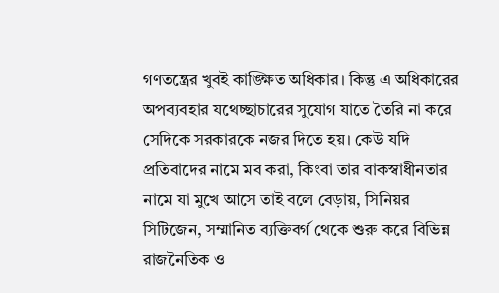গণতন্ত্রের খুবই কাঙ্ক্ষিত অধিকার। কিন্তু এ অধিকারের অপব্যবহার যথেচ্ছাচারের সুযোগ যাতে তৈরি না করে সেদিকে সরকারকে নজর দিতে হয়। কেউ যদি প্রতিবাদের নামে মব করা, কিংবা তার বাকস্বাধীনতার নামে যা মুখে আসে তাই বলে বেড়ায়, সিনিয়র সিটিজেন, সম্মানিত ব্যক্তিবর্গ থেকে শুরু করে বিভিন্ন রাজনৈতিক ও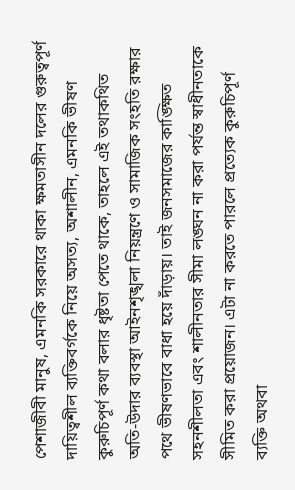পেশাজীবী মানুষ, এমনকি সরকারে থাকা ক্ষমতাসীন দলের গুরুত্বপূর্ণ দায়িত্বশীল ব্যক্তিবর্গকে নিয়ে অসত্য, অশালীন, এমনকি ভীষণ কুরুচিপূর্ণ কথা বলার ধৃষ্টতা পেতে থাকে, তাহলে এই তথাকথিত অতি-উদার ব্যবস্থা আইনশৃঙ্খলা নিয়ন্ত্রণে ও সামাজিক সংহতি রক্ষার পথে ভীষণভাবে বাধা হয়ে দাঁড়ায়। তাই জনসমাজের কাঙ্ক্ষিত সহনশীলতা এবং শালীনতার সীমা লঙ্ঘন না করা পর্যন্ত স্বাধীনতাকে সীমিত করা প্রয়োজন। এটা না করতে পারলে প্রত্যেক কুরুচিপূর্ণ ব্যক্তি অথবা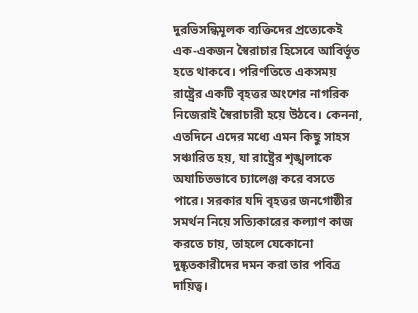দুরভিসন্ধিমূলক ব্যক্তিদের প্রত্যেকেই এক-একজন স্বৈরাচার হিসেবে আবির্ভূত হতে থাকবে। পরিণতিতে একসময় রাষ্ট্রের একটি বৃহত্তর অংশের নাগরিক নিজেরাই স্বৈরাচারী হয়ে উঠবে। কেননা, এতদিনে এদের মধ্যে এমন কিছু সাহস সঞ্চারিত হয়, যা রাষ্ট্রের শৃঙ্খলাকে অযাচিতভাবে চ্যালেঞ্জ করে বসতে পারে। সরকার যদি বৃহত্তর জনগোষ্ঠীর সমর্থন নিয়ে সত্যিকারের কল্যাণ কাজ করতে চায়, তাহলে যেকোনো দুষ্কৃতকারীদের দমন করা তার পবিত্র দায়িত্ব।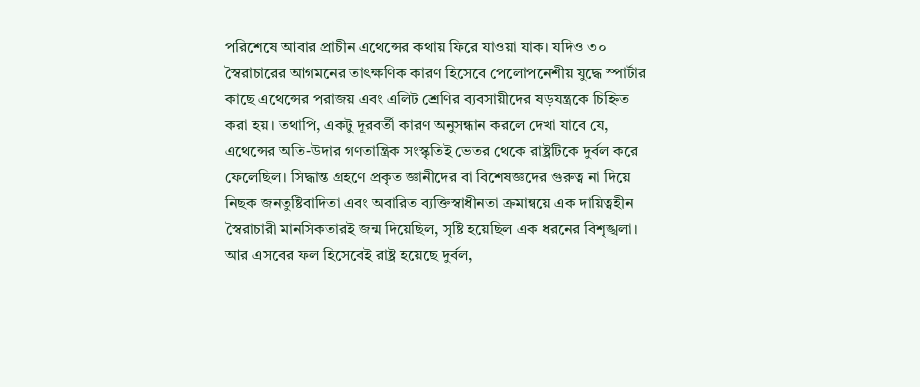পরিশেষে আবার প্রাচীন এথেন্সের কথায় ফিরে যাওয়া যাক। যদিও ৩০ স্বৈরাচারের আগমনের তাৎক্ষণিক কারণ হিসেবে পেলোপনেশীয় যুদ্ধে স্পার্টার কাছে এথেন্সের পরাজয় এবং এলিট শ্রেণির ব্যবসায়ীদের ষড়যন্ত্রকে চিহ্নিত করা হয়। তথাপি, একটু দূরবর্তী কারণ অনুসন্ধান করলে দেখা যাবে যে, এথেন্সের অতি-উদার গণতান্ত্রিক সংস্কৃতিই ভেতর থেকে রাষ্ট্রটিকে দুর্বল করে ফেলেছিল। সিদ্ধান্ত গ্রহণে প্রকৃত জ্ঞানীদের বা বিশেষজ্ঞদের গুরুত্ব না দিয়ে নিছক জনতুষ্টিবাদিতা এবং অবারিত ব্যক্তিস্বাধীনতা ক্রমান্বয়ে এক দায়িত্বহীন স্বৈরাচারী মানসিকতারই জন্ম দিয়েছিল, সৃষ্টি হয়েছিল এক ধরনের বিশৃঙ্খলা। আর এসবের ফল হিসেবেই রাষ্ট্র হয়েছে দুর্বল,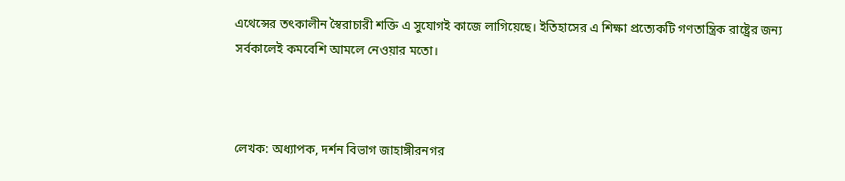এথেন্সের তৎকালীন স্বৈরাচারী শক্তি এ সুযোগই কাজে লাগিয়েছে। ইতিহাসের এ শিক্ষা প্রত্যেকটি গণতান্ত্রিক রাষ্ট্রের জন্য সর্বকালেই কমবেশি আমলে নেওয়ার মতো।



লেখক: অধ্যাপক, দর্শন বিভাগ জাহাঙ্গীরনগর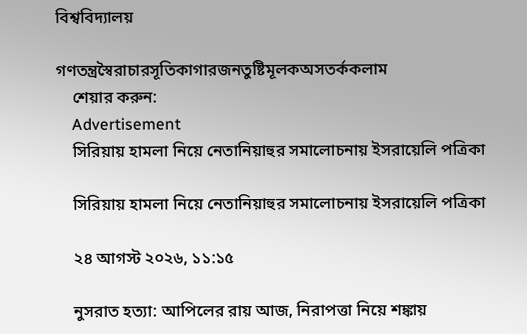বিশ্ববিদ্যালয়

গণতন্ত্রস্বৈরাচারসূতিকাগারজনতুষ্টিমূলকঅসতর্ককলাম
    শেয়ার করুন:
    Advertisement
    সিরিয়ায় হামলা নিয়ে নেতানিয়াহুর সমালোচনায় ইসরায়েলি পত্রিকা

    সিরিয়ায় হামলা নিয়ে নেতানিয়াহুর সমালোচনায় ইসরায়েলি পত্রিকা

    ২৪ আগস্ট ২০২৬, ১১:১৫

    নুসরাত হত্যা: আপিলের রায় আজ, নিরাপত্তা নিয়ে শঙ্কায়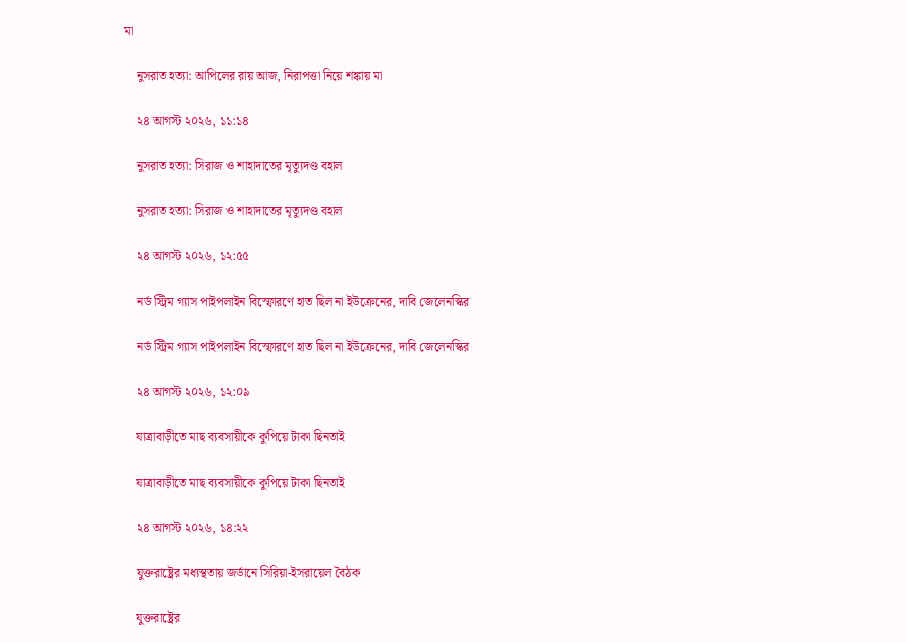মা

    নুসরাত হত্যা: আপিলের রায় আজ, নিরাপত্তা নিয়ে শঙ্কায় মা

    ২৪ আগস্ট ২০২৬, ১১:১৪

    নুসরাত হত্যা: সিরাজ ও শাহাদাতের মৃত্যুদণ্ড বহাল

    নুসরাত হত্যা: সিরাজ ও শাহাদাতের মৃত্যুদণ্ড বহাল

    ২৪ আগস্ট ২০২৬, ১২:৫৫

    নর্ড স্ট্রিম গ্যাস পাইপলাইন বিস্ফোরণে হাত ছিল না ইউক্রেনের, দাবি জেলেনস্কির

    নর্ড স্ট্রিম গ্যাস পাইপলাইন বিস্ফোরণে হাত ছিল না ইউক্রেনের, দাবি জেলেনস্কির

    ২৪ আগস্ট ২০২৬, ১২:০৯

    যাত্রাবাড়ীতে মাছ ব্যবসায়ীকে কুপিয়ে টাকা ছিনতাই

    যাত্রাবাড়ীতে মাছ ব্যবসায়ীকে কুপিয়ে টাকা ছিনতাই

    ২৪ আগস্ট ২০২৬, ১৪:২২

    যুক্তরাষ্ট্রের মধ্যস্থতায় জর্ডানে সিরিয়া-ইসরায়েল বৈঠক

    যুক্তরাষ্ট্রের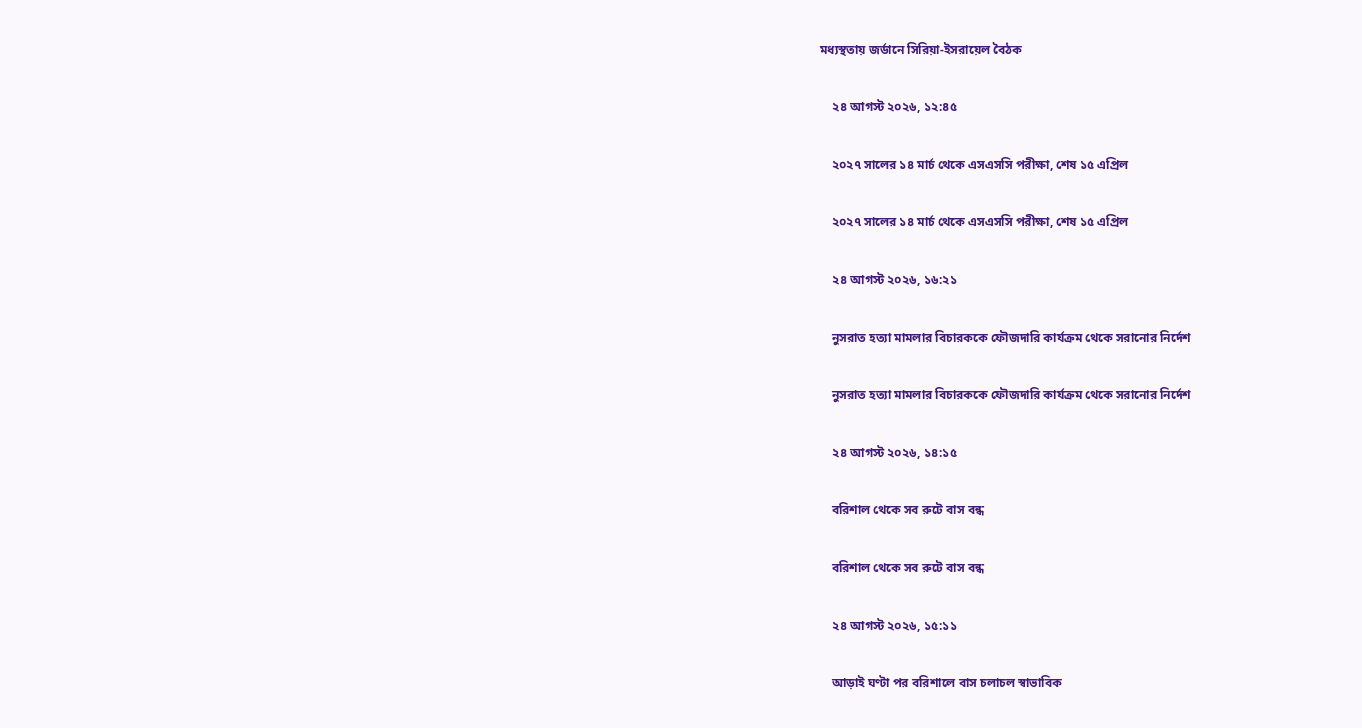মধ্যস্থতায় জর্ডানে সিরিয়া-ইসরায়েল বৈঠক

    ২৪ আগস্ট ২০২৬, ১২:৪৫

    ২০২৭ সালের ১৪ মার্চ থেকে এসএসসি পরীক্ষা, শেষ ১৫ এপ্রিল

    ২০২৭ সালের ১৪ মার্চ থেকে এসএসসি পরীক্ষা, শেষ ১৫ এপ্রিল

    ২৪ আগস্ট ২০২৬, ১৬:২১

    নুসরাত হত্যা মামলার বিচারককে ফৌজদারি কার্যক্রম থেকে সরানোর নির্দেশ

    নুসরাত হত্যা মামলার বিচারককে ফৌজদারি কার্যক্রম থেকে সরানোর নির্দেশ

    ২৪ আগস্ট ২০২৬, ১৪:১৫

    বরিশাল থেকে সব রুটে বাস বন্ধ

    বরিশাল থেকে সব রুটে বাস বন্ধ

    ২৪ আগস্ট ২০২৬, ১৫:১১

    আড়াই ঘণ্টা পর বরিশালে বাস চলাচল স্বাভাবিক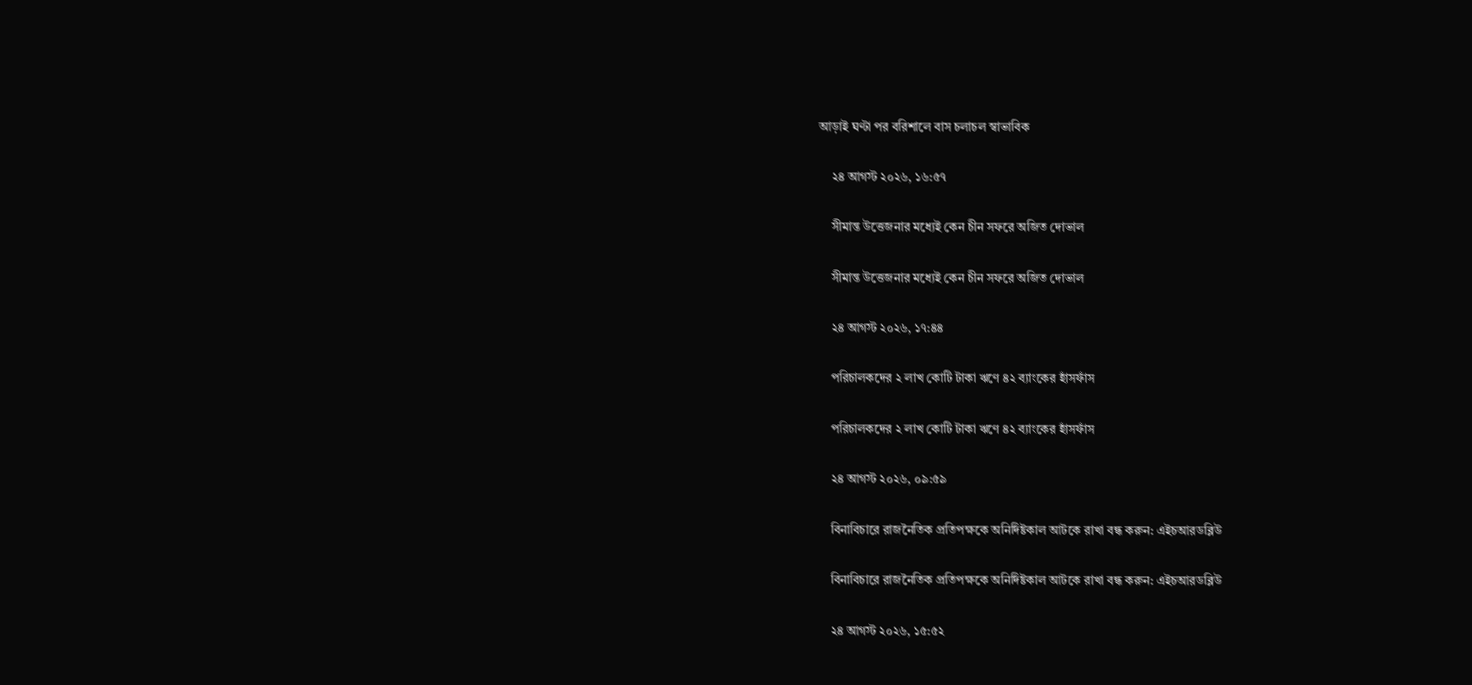আড়াই ঘণ্টা পর বরিশালে বাস চলাচল স্বাভাবিক

    ২৪ আগস্ট ২০২৬, ১৬:৫৭

    সীমান্ত উত্তেজনার মধ্যেই কেন চীন সফরে অজিত দোভাল

    সীমান্ত উত্তেজনার মধ্যেই কেন চীন সফরে অজিত দোভাল

    ২৪ আগস্ট ২০২৬, ১৭:৪৪

    পরিচালকদের ২ লাখ কোটি টাকা ঋণে ৪২ ব্যাংকের হাঁসফাঁস

    পরিচালকদের ২ লাখ কোটি টাকা ঋণে ৪২ ব্যাংকের হাঁসফাঁস

    ২৪ আগস্ট ২০২৬, ০৯:৫৯

    বিনাবিচারে রাজনৈতিক প্রতিপক্ষকে অনির্দিষ্টকাল আটকে রাখা বন্ধ করুন: এইচআরডব্লিউ

    বিনাবিচারে রাজনৈতিক প্রতিপক্ষকে অনির্দিষ্টকাল আটকে রাখা বন্ধ করুন: এইচআরডব্লিউ

    ২৪ আগস্ট ২০২৬, ১৫:৫২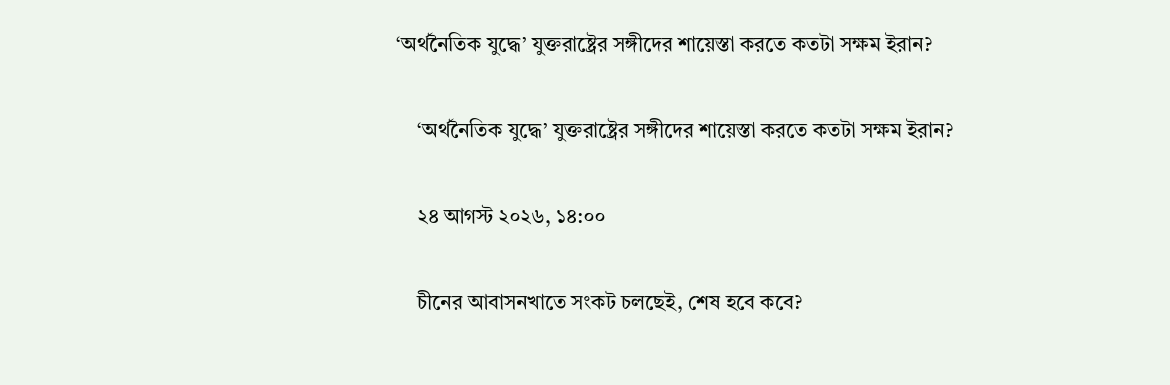‘অর্থনৈতিক যুদ্ধে’ যুক্তরাষ্ট্রের সঙ্গীদের শায়েস্তা করতে কতটা সক্ষম ইরান?

    ‘অর্থনৈতিক যুদ্ধে’ যুক্তরাষ্ট্রের সঙ্গীদের শায়েস্তা করতে কতটা সক্ষম ইরান?

    ২৪ আগস্ট ২০২৬, ১৪:০০

    চীনের আবাসনখাতে সংকট চলছেই, শেষ হবে কবে?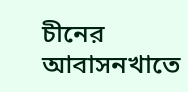চীনের আবাসনখাতে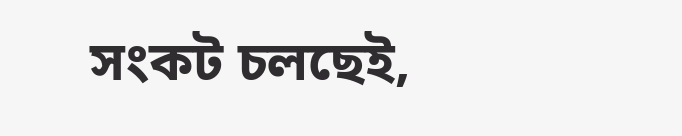সংকট চলছেই,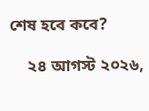শেষ হবে কবে?

    ২৪ আগস্ট ২০২৬,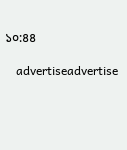১০:৪৪

    advertiseadvertise